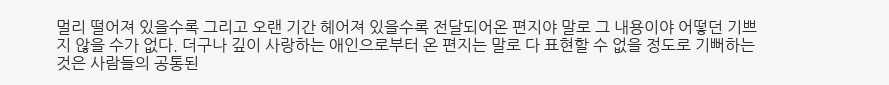멀리 떨어져 있을수록 그리고 오랜 기간 헤어져 있을수록 전달되어온 편지야 말로 그 내용이야 어떻던 기쁘지 않을 수가 없다. 더구나 깊이 사랑하는 애인으로부터 온 편지는 말로 다 표현할 수 없을 정도로 기뻐하는 것은 사람들의 공통된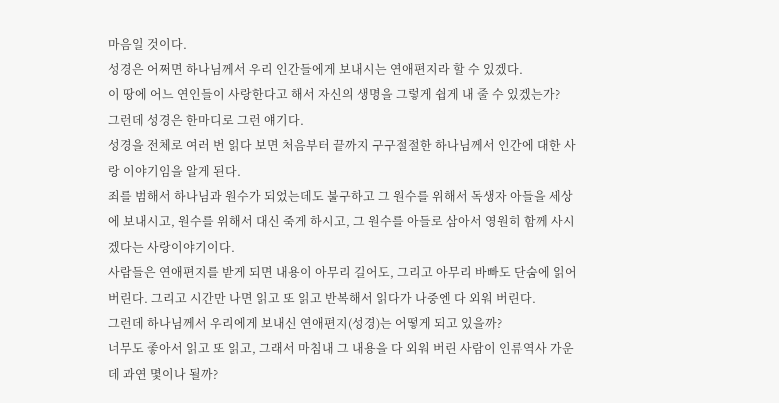마음일 것이다.
성경은 어쩌면 하나님께서 우리 인간들에게 보내시는 연애편지라 할 수 있겠다.
이 땅에 어느 연인들이 사랑한다고 해서 자신의 생명을 그렇게 쉽게 내 줄 수 있겠는가?
그런데 성경은 한마디로 그런 얘기다.
성경을 전체로 여러 번 읽다 보면 처음부터 끝까지 구구절절한 하나님께서 인간에 대한 사랑 이야기임을 알게 된다.
죄를 범해서 하나님과 원수가 되었는데도 불구하고 그 원수를 위해서 독생자 아들을 세상에 보내시고, 원수를 위해서 대신 죽게 하시고, 그 원수를 아들로 삼아서 영원히 함께 사시겠다는 사랑이야기이다.
사람들은 연애편지를 받게 되면 내용이 아무리 길어도, 그리고 아무리 바빠도 단숨에 읽어버린다. 그리고 시간만 나면 읽고 또 읽고 반복해서 읽다가 나중엔 다 외워 버린다.
그런데 하나님께서 우리에게 보내신 연애편지(성경)는 어떻게 되고 있을까?
너무도 좋아서 읽고 또 읽고, 그래서 마침내 그 내용을 다 외워 버린 사람이 인류역사 가운데 과연 몇이나 될까?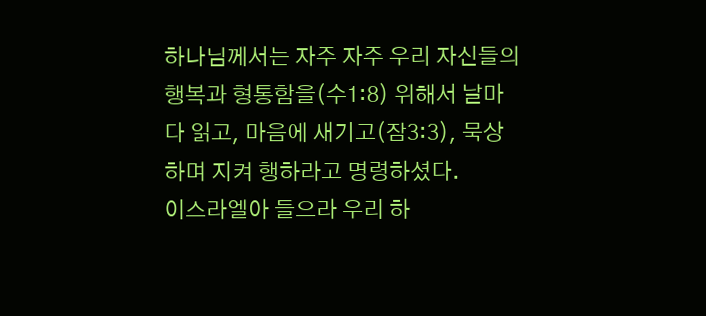하나님께서는 자주 자주 우리 자신들의 행복과 형통함을(수1:8) 위해서 날마다 읽고, 마음에 새기고(잠3:3), 묵상하며 지켜 행하라고 명령하셨다.
이스라엘아 들으라 우리 하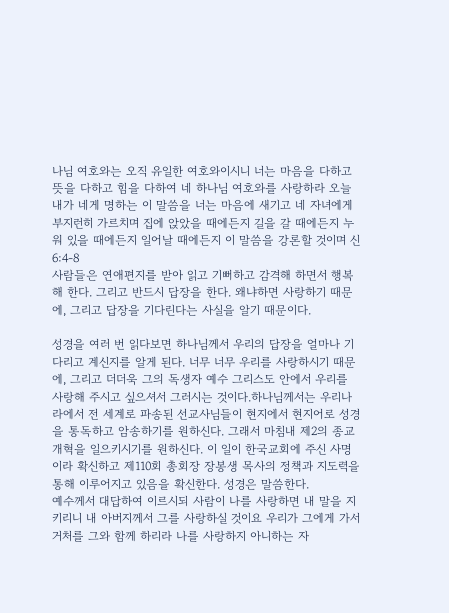나님 여호와는 오직 유일한 여호와이시니 너는 마음을 다하고 뜻을 다하고 힘을 다하여 네 하나님 여호와를 사랑하라 오늘 내가 네게 명하는 이 말씀을 너는 마음에 새기고 네 자녀에게 부지런히 가르치며 집에 앉았을 때에든지 길을 갈 때에든지 누워 있을 때에든지 일어날 때에든지 이 말씀을 강론할 것이며 신 6:4-8
사람들은 연애편지를 받아 읽고 기뻐하고 감격해 하면서 행복해 한다. 그리고 반드시 답장을 한다. 왜냐하면 사랑하기 때문에, 그리고 답장을 기다린다는 사실을 알기 때문이다.

성경을 여러 번 읽다보면 하나님께서 우리의 답장을 얼마나 기다리고 계신지를 알게 된다. 너무 너무 우리를 사랑하시기 때문에, 그리고 더더욱 그의 독생자 예수 그리스도 안에서 우리를 사랑해 주시고 싶으셔서 그러시는 것이다.하나님께서는 우리나라에서 전 세계로 파송된 선교사님들이 현지에서 현지어로 성경을 통독하고 암송하기를 원하신다. 그래서 마침내 제2의 종교 개혁을 일으키시기를 원하신다. 이 일이 한국교회에 주신 사명이라 확신하고 제110회 총회장 장봉생 목사의 정책과 지도력을 통해 이루어지고 있음을 확신한다. 성경은 말씀한다.
예수께서 대답하여 이르시되 사람이 나를 사랑하면 내 말을 지키리니 내 아버지께서 그를 사랑하실 것이요 우리가 그에게 가서 거처를 그와 함께 하리라 나를 사랑하지 아니하는 자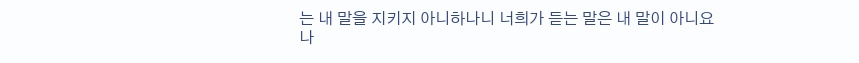는 내 말을 지키지 아니하나니 너희가 듣는 말은 내 말이 아니요 나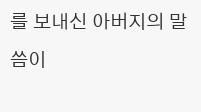를 보내신 아버지의 말씀이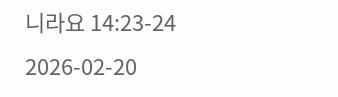니라요 14:23-24
2026-02-20